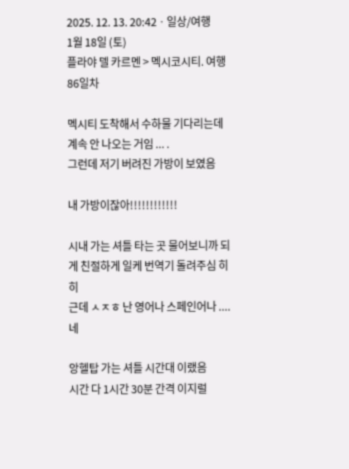2025. 12. 13. 20:42ㆍ일상/여행
1월 18일 (토)
플라야 델 카르멘 > 멕시코시티. 여행 86일차

멕시티 도착해서 수하물 기다리는데 계속 안 나오는 거임 ... .
그런데 저기 버려진 가방이 보였음

내 가방이잖아!!!!!!!!!!!!

시내 가는 셔틀 타는 곳 물어보니까 되게 친절하게 일케 번역기 돌려주심 히히
근데 ㅅㅈㅎ 난 영어나 스페인어나 .... 네

앙헬탑 가는 셔틀 시간대 이랬음
시간 다 1시간 30분 간격 이지럴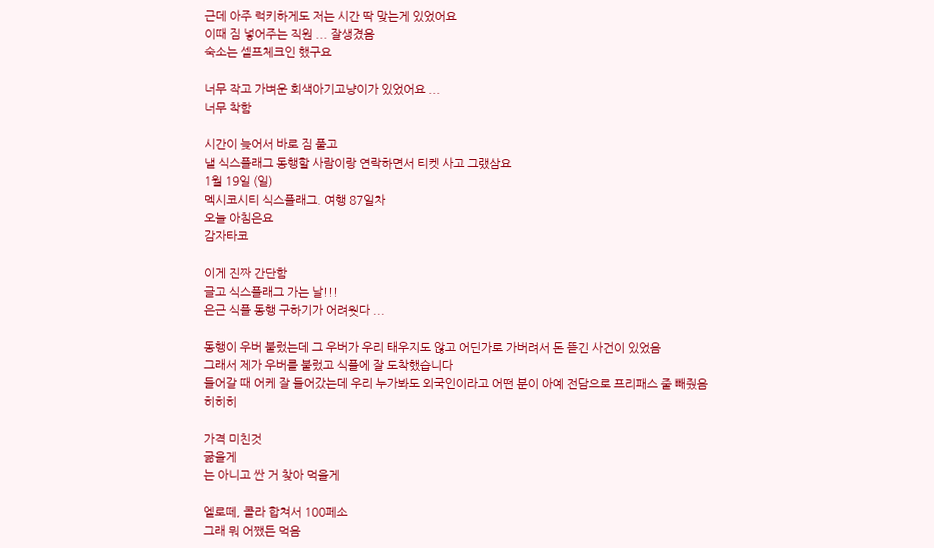근데 아주 럭키하게도 저는 시간 딱 맞는게 있었어요
이때 짐 넣어주는 직원 ... 잘생겼음
숙소는 셀프체크인 했구요

너무 작고 가벼운 회색아기고냥이가 있었어요 ...
너무 착함

시간이 늦어서 바로 짐 풀고
낼 식스플래그 동행할 사람이랑 연락하면서 티켓 사고 그랬삼요
1월 19일 (일)
멕시코시티 식스플래그. 여행 87일차
오늘 아침은요
감자타코

이게 진짜 간단함
글고 식스플래그 가는 날!!!
은근 식플 동행 구하기가 어려웟다 ...

동행이 우버 불렀는데 그 우버가 우리 태우지도 않고 어딘가로 가버려서 돈 뜯긴 사건이 있었음
그래서 제가 우버를 불렀고 식플에 잘 도착했습니다
들어갈 때 어케 잘 들어갔는데 우리 누가봐도 외국인이라고 어떤 분이 아예 전담으로 프리패스 줄 빼줬음
히히히

가격 미친것
굶을게
는 아니고 싼 거 찾아 먹을게

엘로떼, 콜라 합쳐서 100페소
그래 뭐 어쨌든 먹음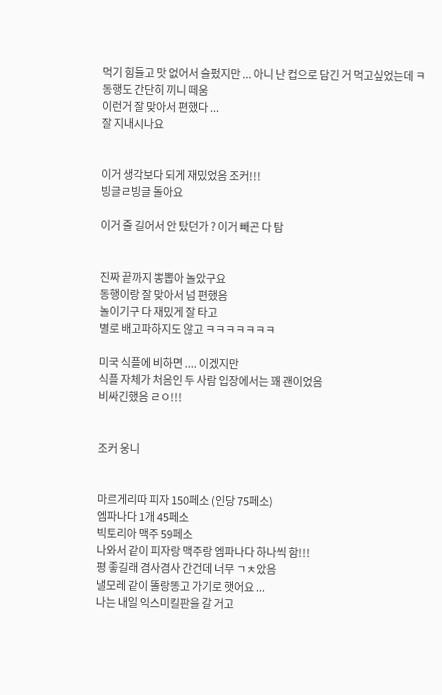먹기 힘들고 맛 없어서 슬펐지만 ... 아니 난 컵으로 담긴 거 먹고싶었는데 ㅋ
동행도 간단히 끼니 떼움
이런거 잘 맞아서 편했다 ...
잘 지내시나요


이거 생각보다 되게 재밌었음 조커!!!
빙글ㄹ빙글 돌아요

이거 줄 길어서 안 탔던가 ? 이거 빼곤 다 탐


진짜 끝까지 뽕뽑아 놀았구요
동행이랑 잘 맞아서 넘 편했음
놀이기구 다 재밌게 잘 타고
별로 배고파하지도 않고 ㅋㅋㅋㅋㅋㅋㅋ

미국 식플에 비하면 .... 이겠지만
식플 자체가 처음인 두 사람 입장에서는 꽤 괜이었음
비싸긴했음 ㄹㅇ!!!


조커 웅니


마르게리따 피자 150페소 (인당 75페소)
엠파나다 1개 45페소
빅토리아 맥주 59페소
나와서 같이 피자랑 맥주랑 엠파나다 하나씩 함!!!
평 좋길래 겸사겸사 간건데 너무 ㄱㅊ았음
낼모레 같이 똘랑똥고 가기로 햇어요 ...
나는 내일 익스미킬판을 갈 거고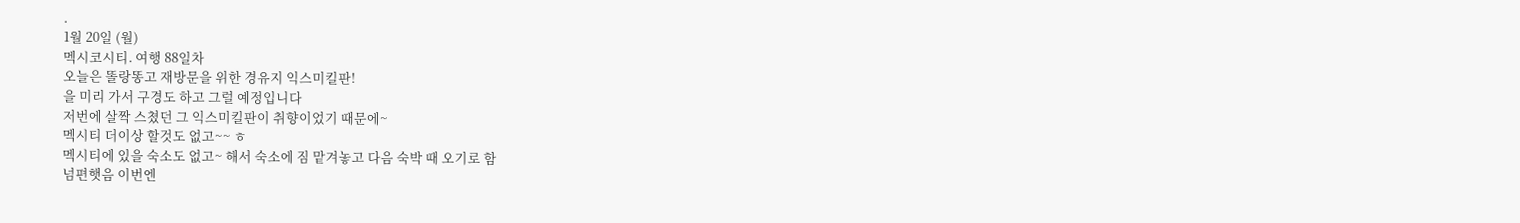.
1월 20일 (월)
멕시코시티. 여행 88일차
오늘은 똘랑똥고 재방문을 위한 경유지 익스미킬판!
을 미리 가서 구경도 하고 그럴 예정입니다
저번에 살짝 스쳤던 그 익스미킬판이 취향이었기 때문에~
멕시티 더이상 할것도 없고~~ ㅎ
멕시티에 있을 숙소도 없고~ 해서 숙소에 짐 맡겨놓고 다음 숙박 때 오기로 함
넘편햇음 이번엔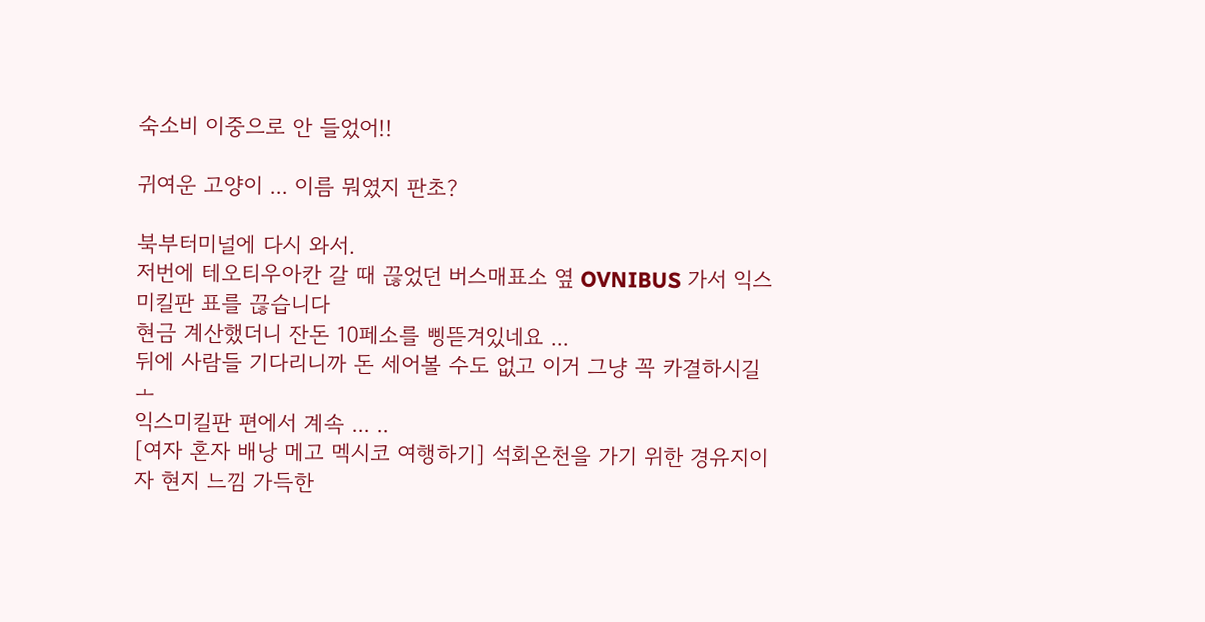숙소비 이중으로 안 들었어!!

귀여운 고양이 ... 이름 뭐였지 판초?

북부터미널에 다시 와서.
저번에 테오티우아칸 갈 때 끊었던 버스매표소 옆 OVNIBUS 가서 익스미킬판 표를 끊습니다
현금 계산했더니 잔돈 10페소를 삥뜯겨있네요 ...
뒤에 사람들 기다리니까 돈 세어볼 수도 없고 이거 그냥 꼭 카결하시길 ㅗ
익스미킬판 편에서 계속 ... ..
[여자 혼자 배낭 메고 멕시코 여행하기] 석회온천을 가기 위한 경유지이자 현지 느낌 가득한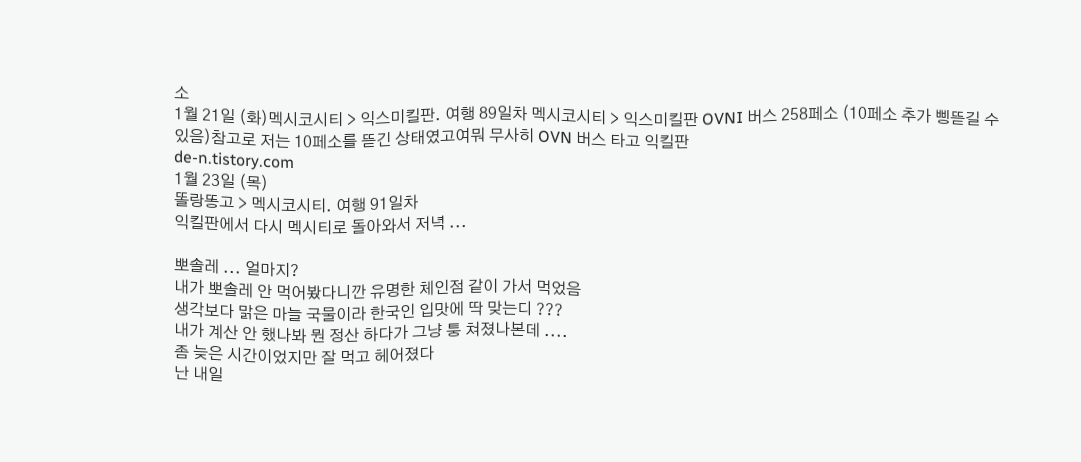소
1월 21일 (화)멕시코시티 > 익스미킬판. 여행 89일차 멕시코시티 > 익스미킬판 OVNI 버스 258페소 (10페소 추가 삥뜯길 수 있음)참고로 저는 10페소를 뜯긴 상태였고여뭐 무사히 OVN 버스 타고 익킬판
de-n.tistory.com
1월 23일 (목)
똘랑똥고 > 멕시코시티. 여행 91일차
익킬판에서 다시 멕시티로 돌아와서 저녁 ...

뽀솔레 ... 얼마지?
내가 뽀솔레 안 먹어봤다니깐 유명한 체인점 같이 가서 먹었음
생각보다 맑은 마늘 국물이라 한국인 입맛에 딱 맞는디 ???
내가 계산 안 했나봐 뭔 정산 하다가 그냥 퉁 쳐졌나본데 ....
좀 늦은 시간이었지만 잘 먹고 헤어졌다
난 내일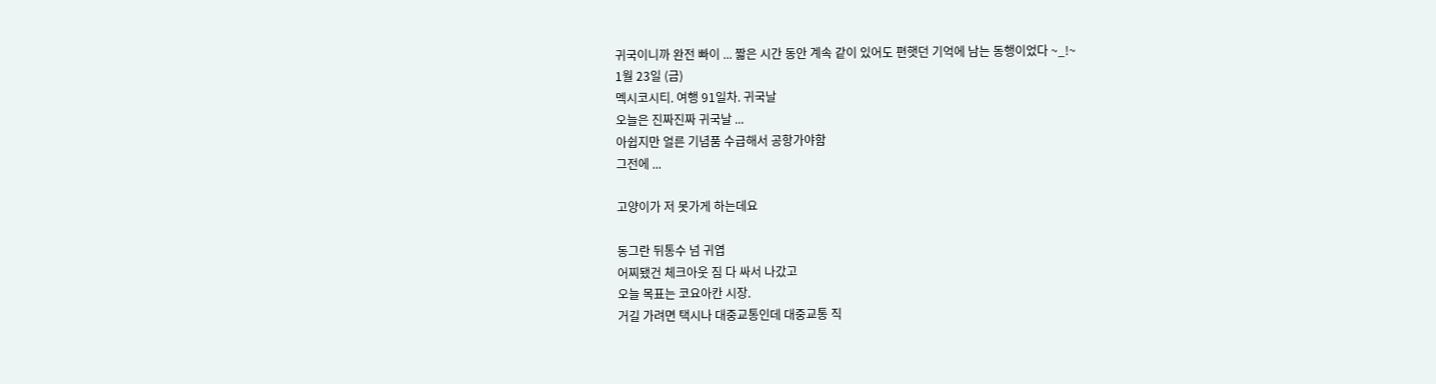귀국이니까 완전 빠이 ... 짧은 시간 동안 계속 같이 있어도 편햇던 기억에 남는 동행이었다 ~_!~
1월 23일 (금)
멕시코시티. 여행 91일차. 귀국날
오늘은 진짜진짜 귀국날 ...
아쉽지만 얼른 기념품 수급해서 공항가야함
그전에 ...

고양이가 저 못가게 하는데요

동그란 뒤통수 넘 귀엽
어찌됐건 체크아웃 짐 다 싸서 나갔고
오늘 목표는 코요아칸 시장.
거길 가려면 택시나 대중교통인데 대중교통 직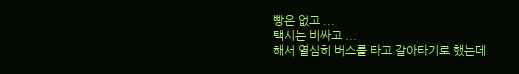빵은 없고 ...
택시는 비싸고 ...
해서 열심히 버스를 타고 갈아타기로 했는데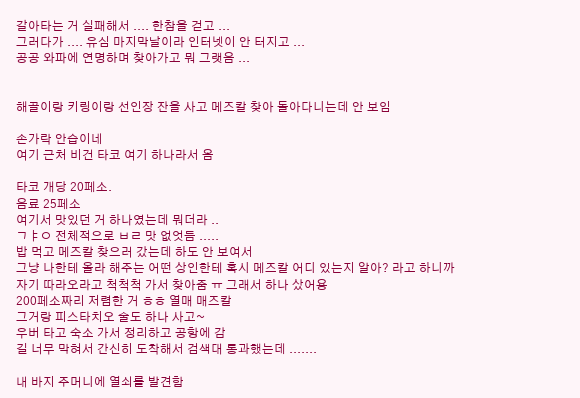갈아타는 거 실패해서 .... 한참을 걷고 ...
그러다가 .... 유심 마지막날이라 인터넷이 안 터지고 ...
공공 와파에 연명하며 찾아가고 뭐 그랫음 ...


해골이랑 키링이랑 선인장 잔을 사고 메즈칼 찾아 돌아다니는데 안 보임

손가락 안습이네
여기 근처 비건 타코 여기 하나라서 옴

타코 개당 20페소.
음료 25페소
여기서 맛있던 거 하나였는데 뭐더라 ..
ㄱㅑㅇ 전체적으로 ㅂㄹ 맛 없엇듬 .....
밥 먹고 메즈칼 찾으러 갔는데 하도 안 보여서
그냥 나한테 올라 해주는 어떤 상인한테 혹시 메즈칼 어디 있는지 알아? 라고 하니까
자기 따라오라고 척척척 가서 찾아줌 ㅠ 그래서 하나 샀어용
200페소짜리 저렴한 거 ㅎㅎ 열매 매즈칼
그거랑 피스타치오 술도 하나 사고~
우버 타고 숙소 가서 정리하고 공항에 감
길 너무 막혀서 간신히 도착해서 검색대 통과했는데 .......

내 바지 주머니에 열쇠를 발견함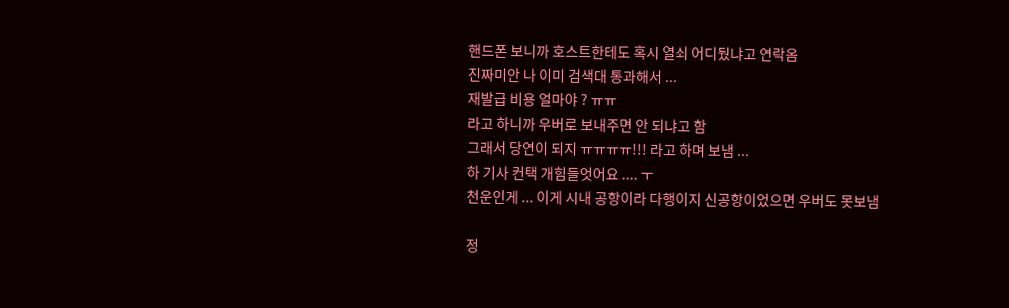핸드폰 보니까 호스트한테도 혹시 열쇠 어디뒀냐고 연락옴
진짜미안 나 이미 검색대 통과해서 ...
재발급 비용 얼마야 ? ㅠㅠ
라고 하니까 우버로 보내주면 안 되냐고 함
그래서 당연이 되지 ㅠㅠㅠㅠ!!! 라고 하며 보냄 ...
하 기사 컨택 개힘들엇어요 .... ㅜ
천운인게 ... 이게 시내 공항이라 다행이지 신공항이었으면 우버도 못보냄

정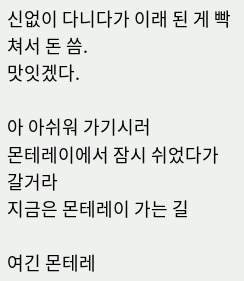신없이 다니다가 이래 된 게 빡쳐서 돈 씀.
맛잇겠다.

아 아쉬워 가기시러
몬테레이에서 잠시 쉬었다가 갈거라
지금은 몬테레이 가는 길

여긴 몬테레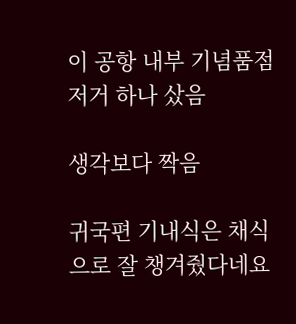이 공항 내부 기념품점
저거 하나 샀음

생각보다 짝음

귀국편 기내식은 채식으로 잘 챙겨줬다네요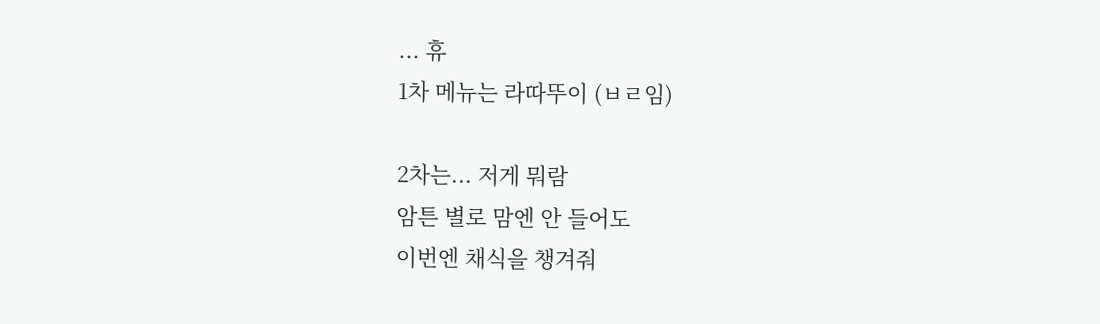... 휴
1차 메뉴는 라따뚜이 (ㅂㄹ임)

2차는... 저게 뭐람
암튼 별로 맘엔 안 들어도
이번엔 채식을 챙겨줘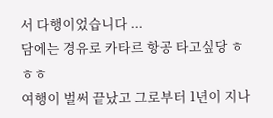서 다행이었습니다 ...
담에는 경유로 카타르 항공 타고싶당 ㅎㅎㅎ
여행이 벌써 끝났고 그로부터 1년이 지나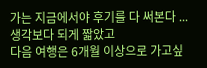가는 지금에서야 후기를 다 써본다 ...
생각보다 되게 짧았고
다음 여행은 6개월 이상으로 가고싶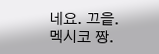네요. 끄읕.
멕시코 짱.